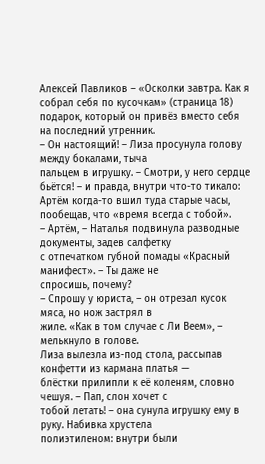Алексей Павликов – «Осколки завтра. Как я собрал себя по кусочкам» (страница 18)
подарок, который он привёз вместо себя на последний утренник.
– Он настоящий! – Лиза просунула голову между бокалами, тыча
пальцем в игрушку. – Смотри, у него сердце бьётся! – и правда, внутри что-то тикало: Артём когда-то вшил туда старые часы, пообещав, что «время всегда с тобой».
– Артём, – Наталья подвинула разводные документы, задев салфетку
с отпечатком губной помады «Красный манифест». – Ты даже не
спросишь, почему?
– Спрошу у юриста, – он отрезал кусок мяса, но нож застрял в
жиле. «Как в том случае с Ли Веем», – мелькнуло в голове.
Лиза вылезла из-под стола, рассыпав конфетти из кармана платья —
блёстки прилипли к её коленям, словно чешуя. – Пап, слон хочет с
тобой летать! – она сунула игрушку ему в руку. Набивка хрустела
полиэтиленом: внутри были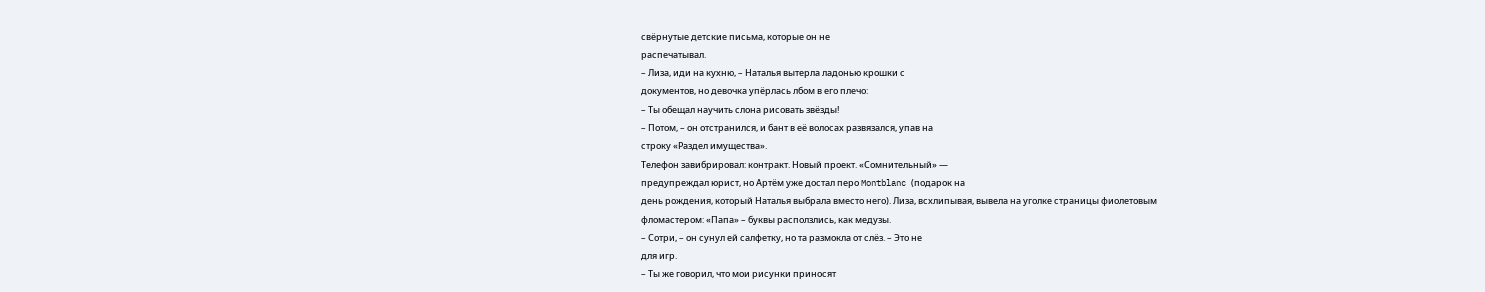свёрнутые детские письма, которые он не
распечатывал.
– Лиза, иди на кухню, – Наталья вытерла ладонью крошки с
документов, но девочка упёрлась лбом в его плечо:
– Ты обещал научить слона рисовать звёзды!
– Потом, – он отстранился, и бант в её волосах развязался, упав на
строку «Раздел имущества».
Телефон завибрировал: контракт. Новый проект. «Сомнительный» —
предупреждал юрист, но Артём уже достал перо Montblanc (подарок на
день рождения, который Наталья выбрала вместо него). Лиза, всхлипывая, вывела на уголке страницы фиолетовым
фломастером: «Папа» – буквы расползлись, как медузы.
– Сотри, – он сунул ей салфетку, но та размокла от слёз. – Это не
для игр.
– Ты же говорил, что мои рисунки приносят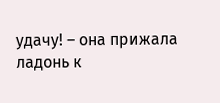удачу! – она прижала
ладонь к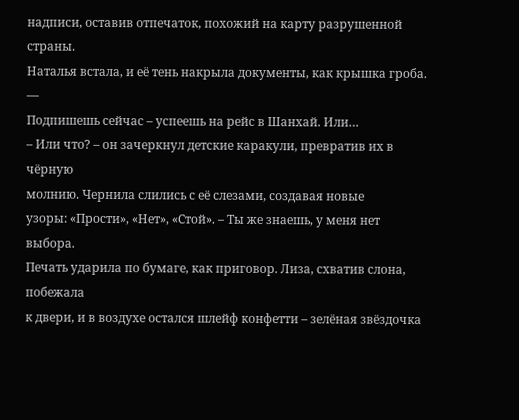надписи, оставив отпечаток, похожий на карту разрушенной
страны.
Наталья встала, и её тень накрыла документы, как крышка гроба. —
Подпишешь сейчас – успеешь на рейс в Шанхай. Или…
– Или что? – он зачеркнул детские каракули, превратив их в чёрную
молнию. Чернила слились с её слезами, создавая новые
узоры: «Прости», «Нет», «Стой». – Ты же знаешь, у меня нет выбора.
Печать ударила по бумаге, как приговор. Лиза, схватив слона, побежала
к двери, и в воздухе остался шлейф конфетти – зелёная звёздочка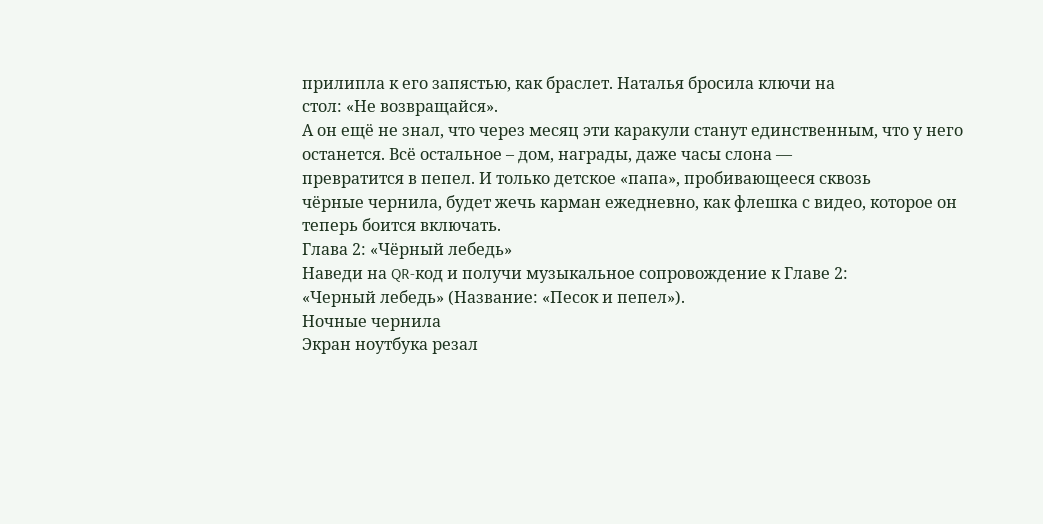прилипла к его запястью, как браслет. Наталья бросила ключи на
стол: «Не возвращайся».
А он ещё не знал, что через месяц эти каракули станут единственным, что у него останется. Всё остальное – дом, награды, даже часы слона —
превратится в пепел. И только детское «папа», пробивающееся сквозь
чёрные чернила, будет жечь карман ежедневно, как флешка с видео, которое он теперь боится включать.
Глава 2: «Чёрный лебедь»
Наведи на QR-код и получи музыкальное сопровождение к Главе 2:
«Черный лебедь» (Название: «Песок и пепел»).
Ночные чернила
Экран ноутбука резал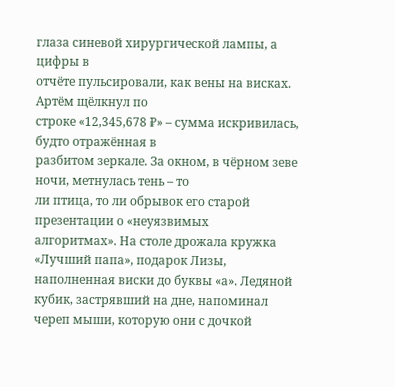глаза синевой хирургической лампы, а цифры в
отчёте пульсировали, как вены на висках. Артём щёлкнул по
строке «12,345,678 ₽» – сумма искривилась, будто отражённая в
разбитом зеркале. За окном, в чёрном зеве ночи, метнулась тень – то
ли птица, то ли обрывок его старой презентации о «неуязвимых
алгоритмах». На столе дрожала кружка «Лучший папа», подарок Лизы, наполненная виски до буквы «а». Ледяной кубик, застрявший на дне, напоминал череп мыши, которую они с дочкой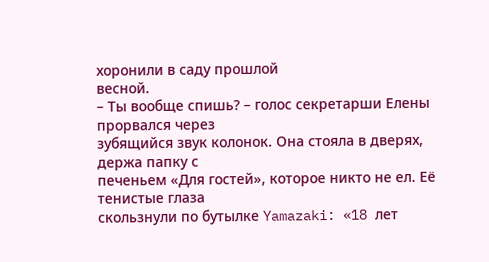хоронили в саду прошлой
весной.
– Ты вообще спишь? – голос секретарши Елены прорвался через
зубящийся звук колонок. Она стояла в дверях, держа папку с
печеньем «Для гостей», которое никто не ел. Её тенистые глаза
скользнули по бутылке Yamazaki: «18 лет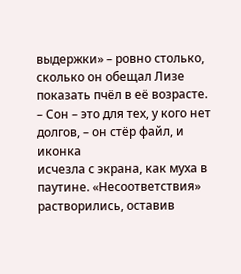выдержки» – ровно столько, сколько он обещал Лизе показать пчёл в её возрасте.
– Сон – это для тех, у кого нет долгов, – он стёр файл, и иконка
исчезла с экрана, как муха в паутине. «Несоответствия» растворились, оставив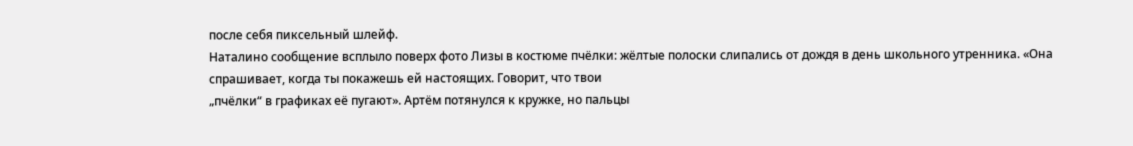после себя пиксельный шлейф.
Наталино сообщение всплыло поверх фото Лизы в костюме пчёлки: жёлтые полоски слипались от дождя в день школьного утренника. «Она
спрашивает, когда ты покажешь ей настоящих. Говорит, что твои
„пчёлки“ в графиках её пугают». Артём потянулся к кружке, но пальцы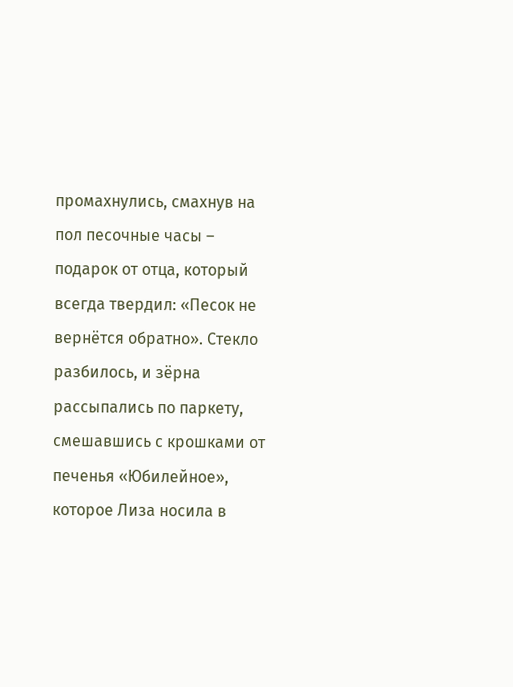промахнулись, смахнув на пол песочные часы – подарок от отца, который всегда твердил: «Песок не вернётся обратно». Стекло
разбилось, и зёрна рассыпались по паркету, смешавшись с крошками от
печенья «Юбилейное», которое Лиза носила в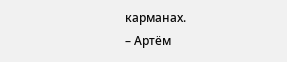карманах.
– Артём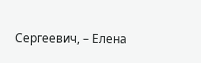Сергеевич, – Елена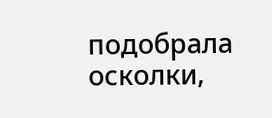подобрала осколки,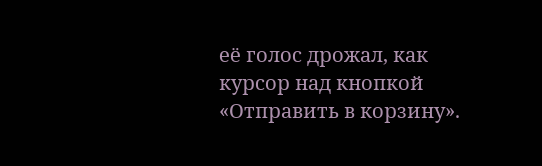её голос дрожал, как
курсор над кнопкой «Отправить в корзину».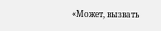«Может, вызвать